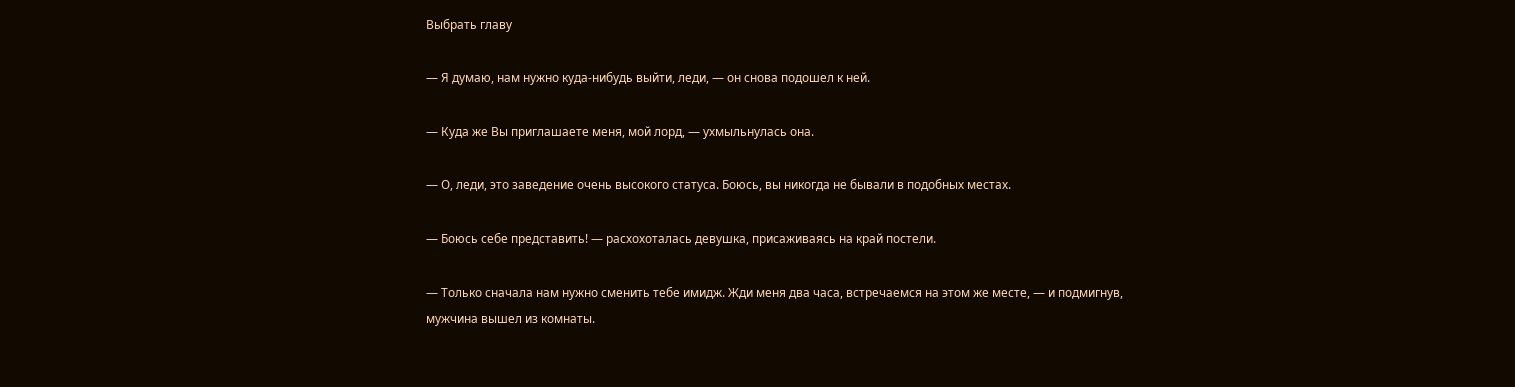Выбрать главу

― Я думаю, нам нужно куда-нибудь выйти, леди, ― он снова подошел к ней.

― Куда же Вы приглашаете меня, мой лорд, ― ухмыльнулась она.

― О, леди, это заведение очень высокого статуса. Боюсь, вы никогда не бывали в подобных местах.

― Боюсь себе представить! ― расхохоталась девушка, присаживаясь на край постели.

― Только сначала нам нужно сменить тебе имидж. Жди меня два часа, встречаемся на этом же месте, ― и подмигнув, мужчина вышел из комнаты.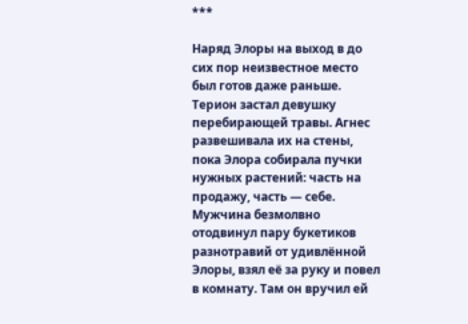***

Наряд Элоры на выход в до сих пор неизвестное место был готов даже раньше. Терион застал девушку перебирающей травы. Агнес развешивала их на стены, пока Элора собирала пучки нужных растений: часть на продажу, часть ― себе. Мужчина безмолвно отодвинул пару букетиков разнотравий от удивлённой Элоры, взял её за руку и повел в комнату. Там он вручил ей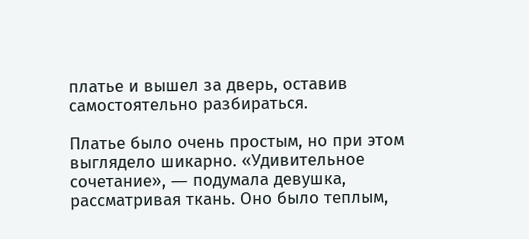платье и вышел за дверь, оставив самостоятельно разбираться.

Платье было очень простым, но при этом выглядело шикарно. «Удивительное сочетание», ― подумала девушка, рассматривая ткань. Оно было теплым,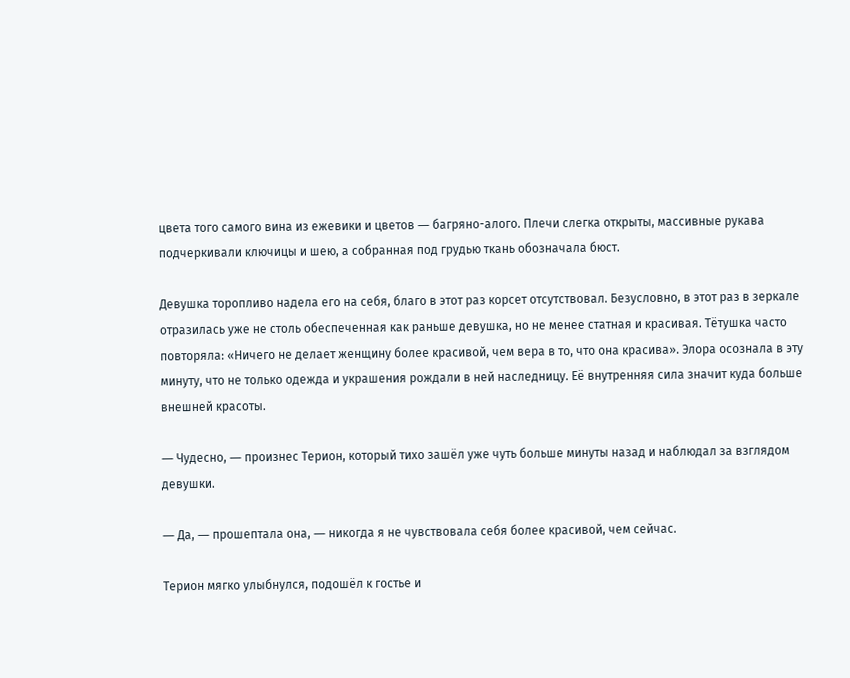цвета того самого вина из ежевики и цветов ― багряно-алого. Плечи слегка открыты, массивные рукава подчеркивали ключицы и шею, а собранная под грудью ткань обозначала бюст.

Девушка торопливо надела его на себя, благо в этот раз корсет отсутствовал. Безусловно, в этот раз в зеркале отразилась уже не столь обеспеченная как раньше девушка, но не менее статная и красивая. Тётушка часто повторяла: «Ничего не делает женщину более красивой, чем вера в то, что она красива». Элора осознала в эту минуту, что не только одежда и украшения рождали в ней наследницу. Её внутренняя сила значит куда больше внешней красоты.

― Чудесно, ― произнес Терион, который тихо зашёл уже чуть больше минуты назад и наблюдал за взглядом девушки.

― Да, ― прошептала она, ― никогда я не чувствовала себя более красивой, чем сейчас.

Терион мягко улыбнулся, подошёл к гостье и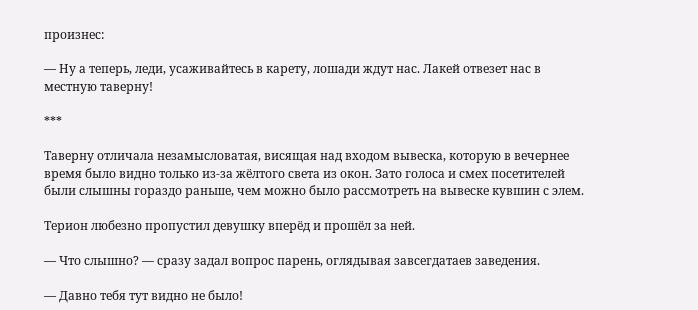произнес:

― Ну а теперь, леди, усаживайтесь в карету, лошади ждут нас. Лакей отвезет нас в местную таверну!

***

Таверну отличала незамысловатая, висящая над входом вывеска, которую в вечернее время было видно только из-за жёлтого света из окон. Зато голоса и смех посетителей были слышны гораздо раньше, чем можно было рассмотреть на вывеске кувшин с элем.

Терион любезно пропустил девушку вперёд и прошёл за ней.

― Что слышно? ― сразу задал вопрос парень, оглядывая завсегдатаев заведения.

― Давно тебя тут видно не было!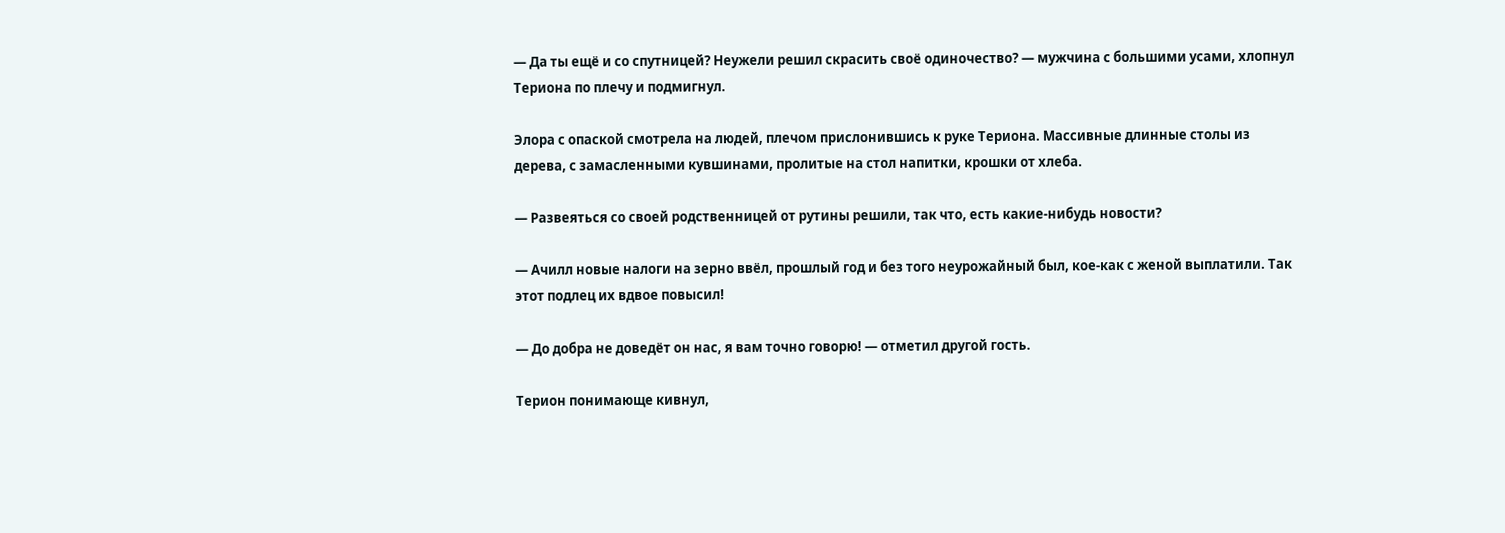― Да ты ещё и со спутницей? Неужели решил скрасить своё одиночество? ― мужчина с большими усами, хлопнул Териона по плечу и подмигнул.

Элора с опаской смотрела на людей, плечом прислонившись к руке Териона. Массивные длинные столы из дерева, с замасленными кувшинами, пролитые на стол напитки, крошки от хлеба.

― Развеяться со своей родственницей от рутины решили, так что, есть какие-нибудь новости?

― Ачилл новые налоги на зерно ввёл, прошлый год и без того неурожайный был, кое-как с женой выплатили. Так этот подлец их вдвое повысил!

― До добра не доведёт он нас, я вам точно говорю! ― отметил другой гость.

Терион понимающе кивнул,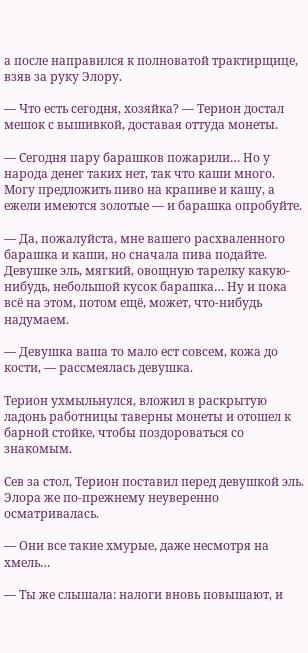а после направился к полноватой трактирщице, взяв за руку Элору.

― Что есть сегодня, хозяйка? ― Терион достал мешок с вышивкой, доставая оттуда монеты.

― Сегодня пару барашков пожарили… Но у народа денег таких нет, так что каши много. Могу предложить пиво на крапиве и кашу, а ежели имеются золотые ― и барашка опробуйте.

― Да, пожалуйста, мне вашего расхваленного барашка и каши, но сначала пива подайте. Девушке эль, мягкий, овощную тарелку какую-нибудь, небольшой кусок барашка… Ну и пока всё на этом, потом ещё, может, что-нибудь надумаем.

― Девушка ваша то мало ест совсем, кожа до кости, ― рассмеялась девушка.

Терион ухмыльнулся, вложил в раскрытую ладонь работницы таверны монеты и отошел к барной стойке, чтобы поздороваться со знакомым.

Сев за стол, Терион поставил перед девушкой эль. Элора же по-прежнему неуверенно осматривалась.

― Они все такие хмурые, даже несмотря на хмель…

― Ты же слышала: налоги вновь повышают, и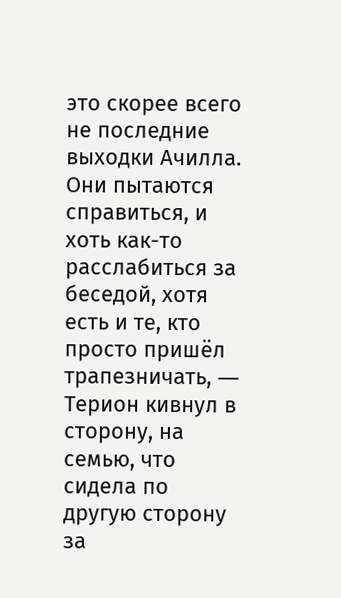это скорее всего не последние выходки Ачилла. Они пытаются справиться, и хоть как-то расслабиться за беседой, хотя есть и те, кто просто пришёл трапезничать, ― Терион кивнул в сторону, на семью, что сидела по другую сторону за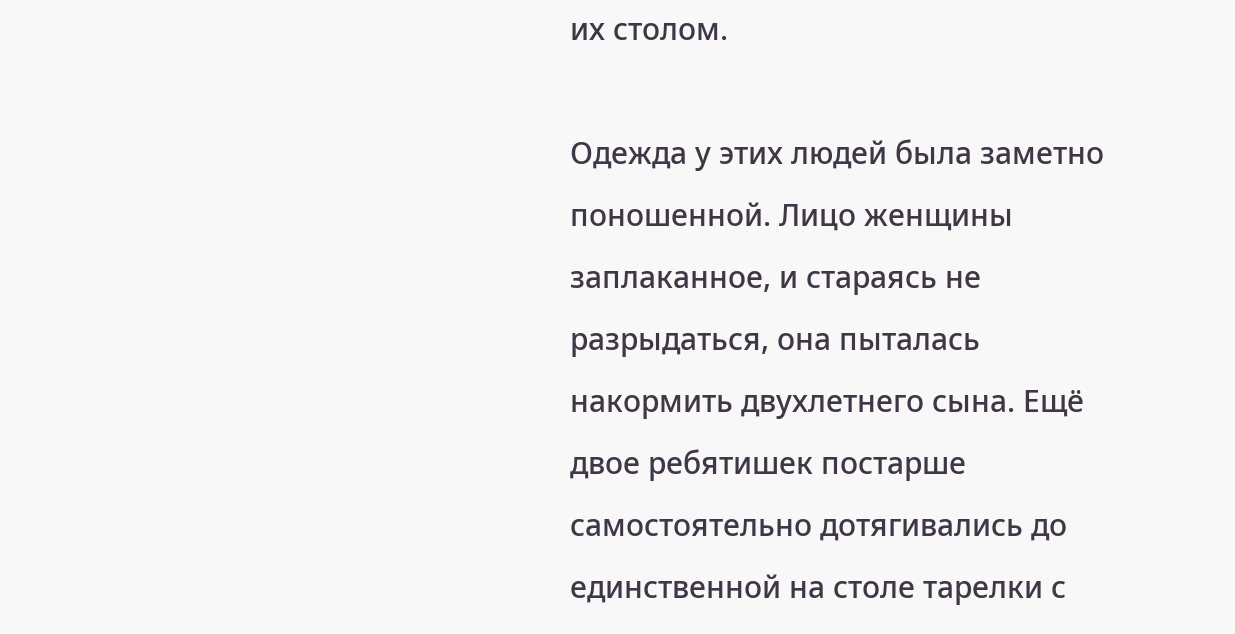их столом.

Одежда у этих людей была заметно поношенной. Лицо женщины заплаканное, и стараясь не разрыдаться, она пыталась накормить двухлетнего сына. Ещё двое ребятишек постарше самостоятельно дотягивались до единственной на столе тарелки с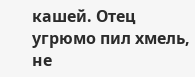кашей. Отец угрюмо пил хмель, не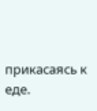прикасаясь к еде.